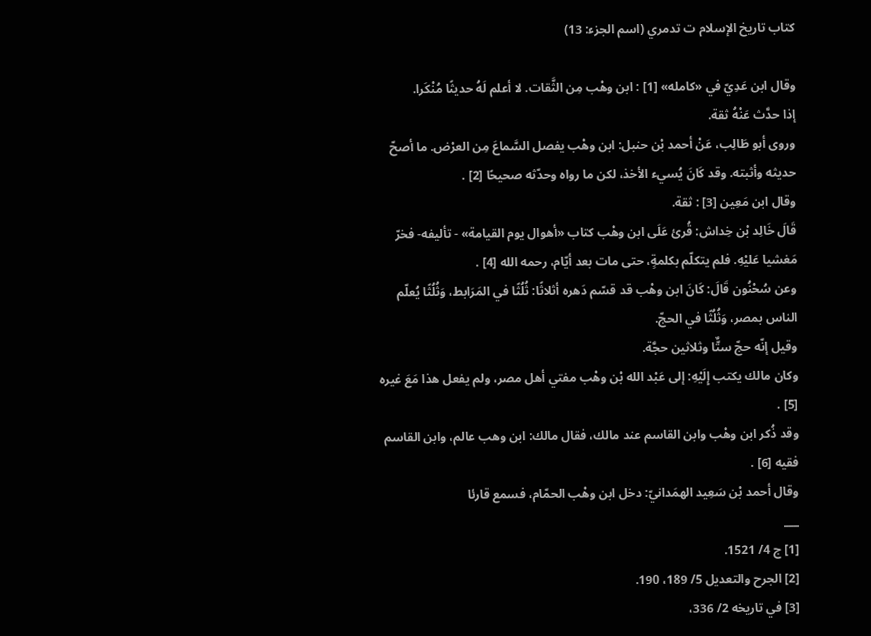كتاب تاريخ الإسلام ت تدمري (اسم الجزء: 13)

وقال ابن عَدِيّ في «كامله» [1] : ابن وهْب مِن الثَّقات. لا أعلم لَهُ حديثًا مُنْكَرا.
إذا حدَّث عَنْهُ ثقة.
وروى أبو طَالِب، عَنْ أحمد بْن حنبل: ابن وهْب يفصل السَّماعَ مِن العرْض. ما أصحّ حديثه وأثبته. وقد كَانَ يُسيء الأخذ، لكن ما رواه وحدّثه صحيحًا [2] .
وقال ابن مَعِين [3] : ثقة.
قَالَ خَالِد بْن خِداش: قُرئ عَلَى ابن وهْب كتاب «أهوال يوم القيامة» - تأليفه- فخرّ مَغشيا عَليْهِ. فلم يتكلّم بكلمةٍ، حتى مات بعد أيّام، رحمه الله [4] .
وعن سُحْنُون قَالَ: كَانَ ابن وهْب قد قسّم دَهره أثلاثًا: ثُلُثًا في المَرَابط، وَثُلُثًا يُعلّم الناس بمصر، وَثُلُثًا في الحجّ.
وقيل إنّه حجّ ستٌّا وثلاثين حجَّة.
وكان مالك يكتب إِلَيْهِ: إلى عَبْد الله بْن وهْب مفتي أهل مصر، ولم يفعل هذا مَعَ غيره [5] .
وقد ذُكر ابن وهْب وابن القاسم عند مالك، فقال مالك: ابن وهب عالم، وابن القاسم فقيه [6] .
وقال أحمد بْن سَعِيد الهمَدانيّ: دخل ابن وهْب الحمّام، فسمع قارئا
___
[1] ج 4/ 1521.
[2] الجرح والتعديل 5/ 189، 190.
[3] في تاريخه 2/ 336،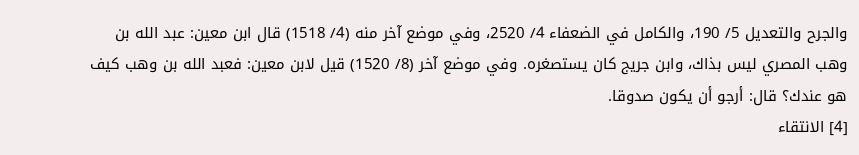والجرح والتعديل 5/ 190، والكامل في الضعفاء 4/ 2520، وفي موضع آخر منه (4/ 1518) قال ابن معين: عبد الله بن وهب المصري ليس بذاك، وابن جريج كان يستصغره. وفي موضع آخر (8/ 1520) قيل لابن معين: فعبد الله بن وهب كيف هو عندك؟ قال: أرجو أن يكون صدوقا.
[4] الانتقاء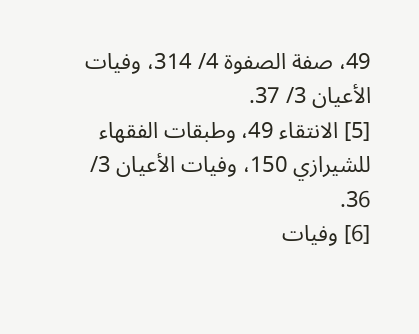49، صفة الصفوة 4/ 314، وفيات الأعيان 3/ 37.
[5] الانتقاء 49، وطبقات الفقهاء للشيرازي 150، وفيات الأعيان 3/ 36.
[6] وفيات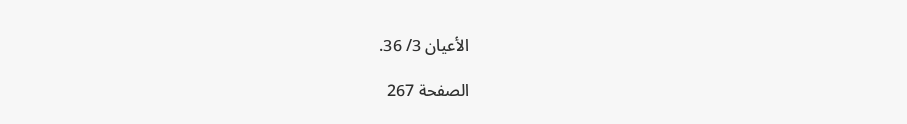الأعيان 3/ 36.

الصفحة 267